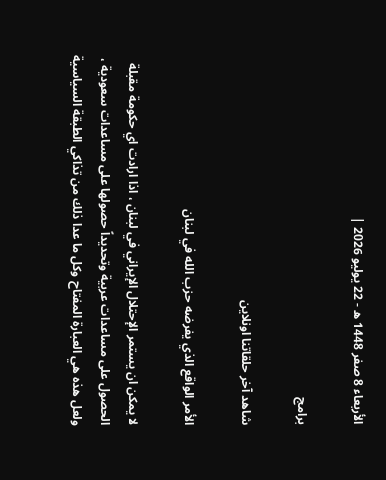الأربعاء 8 صفر 1448 ه - 22 يوليو 2026 |

برامج

شاهد آخر حلقاتنا اونلاين

الأمر الواقع الذي يفرضه حزب الله في لبنان

لا يمكن ان يستمر الإحتلال الإيراني في لبنان ، اذا ارادت اي حكومة مقبلة الحصول على مساعدات عربية وتحديداً حصولها على مساعدات سعودية ، ولعل هذه هي العبارة المفتاح وكل ما عدا ذلك من تذاكي الطبقة السياسية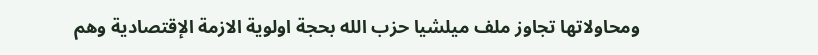ومحاولاتها تجاوز ملف ميلشيا حزب الله بحجة اولوية الازمة الإقتصادية وهم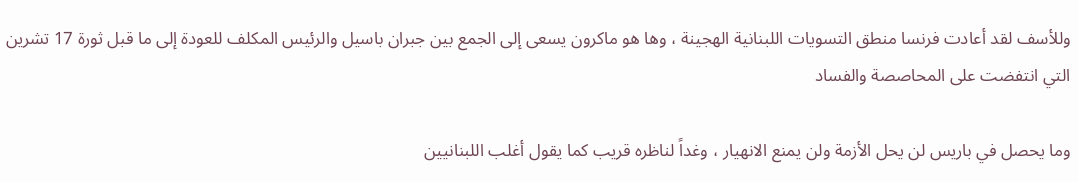وللأسف لقد أعادت فرنسا منطق التسويات اللبنانية الهجينة ، وها هو ماكرون يسعى إلى الجمع بين جبران باسيل والرئيس المكلف للعودة إلى ما قبل ثورة 17 تشرين التي انتفضت على المحاصصة والفساد

وما يحصل في باريس لن يحل الأزمة ولن يمنع الانهيار ، وغداً لناظره قريب كما يقول أغلب اللبنانيين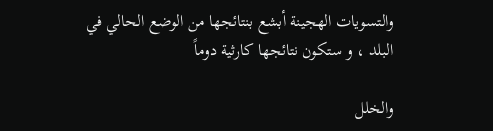والتسويات الهجينة أبشع بنتائجها من الوضع الحالي في البلد ، و ستكون نتائجها كارثية دوماً

والخلل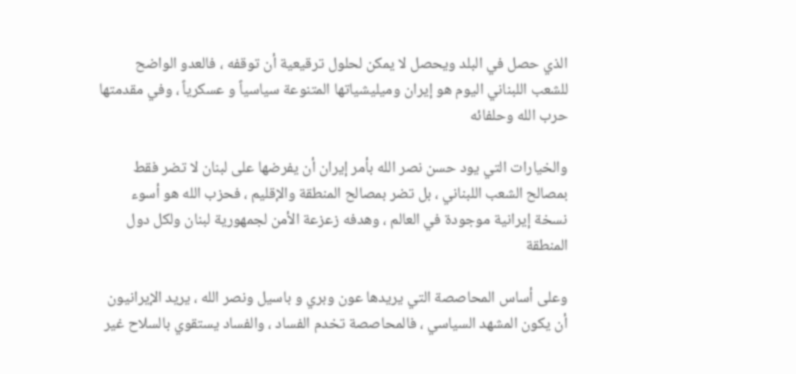الذي حصل في البلد ويحصل لا يمكن لحلول ترقيعية أن توقفه ، فالعدو الواضح للشعب اللبناني اليوم هو إيران وميليشياتها المتنوعة سياسياً و عسكرياً ، وفي مقدمتها حرب الله وحلفائه

والخيارات التي يود حسن نصر الله بأمر إيران أن يفرضها على لبنان لا تضر فقط بمصالح الشعب اللبناني ، بل تضر بمصالح المنطقة والإقليم ، فحزب الله هو أسوء نسخة إيرانية موجودة في العالم ، وهدفه زعزعة الأمن لجمهورية لبنان ولكل دول المنطقة

وعلى أساس المحاصصة التي يريدها عون وبري و باسيل ونصر الله ، يريد الإيرانيون أن يكون المشهد السياسي ، فالمحاصصة تخدم الفساد ، والفساد يستقوي بالسلاح غير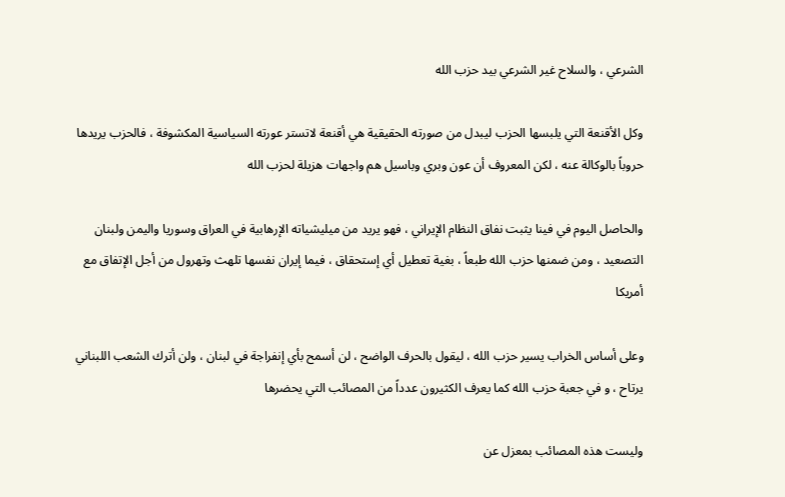الشرعي ، والسلاح غير الشرعي بيد حزب الله

وكل الأقنعة التي يلبسها الحزب ليبدل من صورته الحقيقية هي أقنعة لاتستر عورته السياسية المكشوفة ، فالحزب يريدها حروباً بالوكالة عنه ، لكن المعروف أن عون وبري وباسيل هم واجهات هزيلة لحزب الله

والحاصل اليوم في فينا يثبت نفاق النظام الإيراني ، فهو يريد من ميليشياته الإرهابية في العراق وسوريا واليمن ولبنان التصعيد ، ومن ضمنها حزب الله طبعاً ، بغية تعطيل أي إستحقاق ، فيما إيران نفسها تلهث وتهرول من أجل الإتفاق مع أمريكا

وعلى أساس الخراب يسير حزب الله ، ليقول بالحرف الواضح ، لن أسمح بأي إنفراجة في لبنان ، ولن أترك الشعب اللبناني يرتاح ، و في جعبة حزب الله كما يعرف الكثيرون عدداً من المصائب التي يحضرها

وليست هذه المصائب بمعزل عن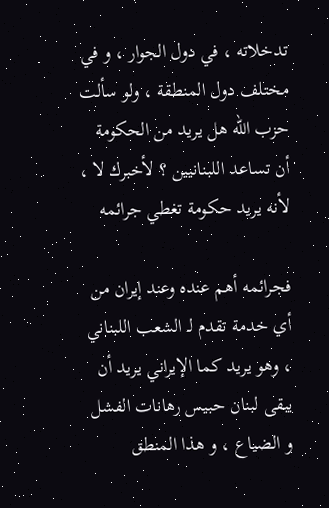تدخلاته ، في دول الجوار ، و في مختلف دول المنطقة ، ولو سألت حزب الله هل يريد من الحكومة أن تساعد اللبنانيين ؟ لأخبرك لا ، لأنه يريد حكومة تغطي جرائمه

فجرائمه أهم عنده وعند إيران من أي خدمة تقدم لـ الشعب اللبناني ، وهو يريد كما الإيراني يريد أن يبقى لبنان حبيس رهانات الفشل و الضياع ، و هذا المنطق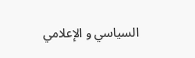السياسي و الإعلامي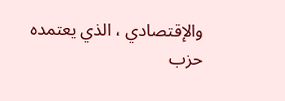والإقتصادي ، الذي يعتمده حزب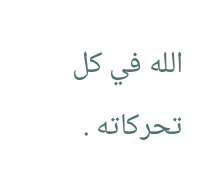الله في كل تحركاته .